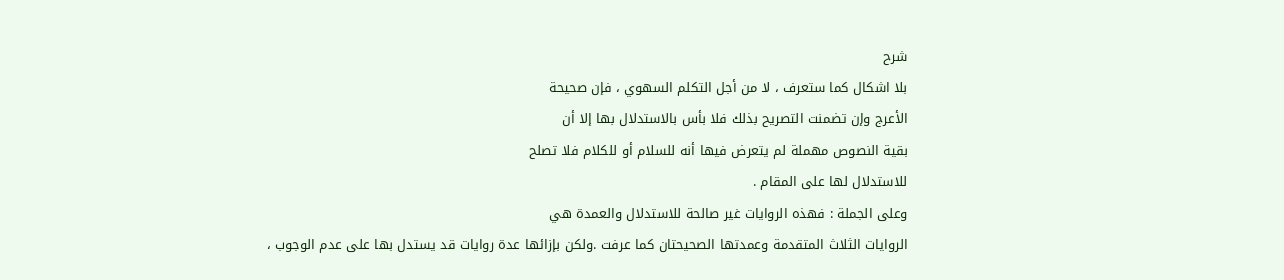شرح
بلا اشكال كما ستعرف ، لا من أجل التكلم السهوي ، فإن صحيحة
الأعرج وإن تضمنت التصريح بذلك فلا بأس بالاستدلال بها إلا أن
بقية النصوص مهملة لم يتعرض فيها أنه للسلام أو للكلام فلا تصلح
للاستدلال لها على المقام .
وعلى الجملة : فهذه الروايات غير صالحة للاستدلال والعمدة هي
الروايات الثلاث المتقدمة وعمدتها الصحيحتان كما عرفت .ولكن بإزائها عدة روايات قد يستدل بها على عدم الوجوب ،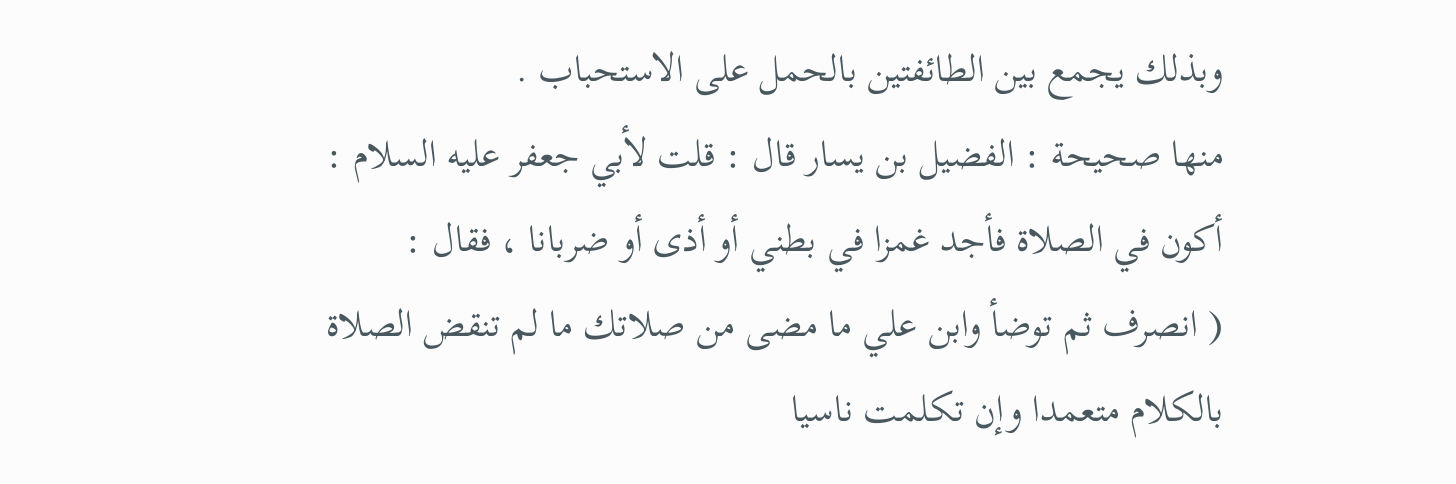وبذلك يجمع بين الطائفتين بالحمل على الاستحباب .
منها صحيحة : الفضيل بن يسار قال : قلت لأبي جعفر عليه السلام :
أكون في الصلاة فأجد غمزا في بطني أو أذى أو ضربانا ، فقال :
( انصرف ثم توضأ وابن علي ما مضى من صلاتك ما لم تنقض الصلاة
بالكلام متعمدا وإن تكلمت ناسيا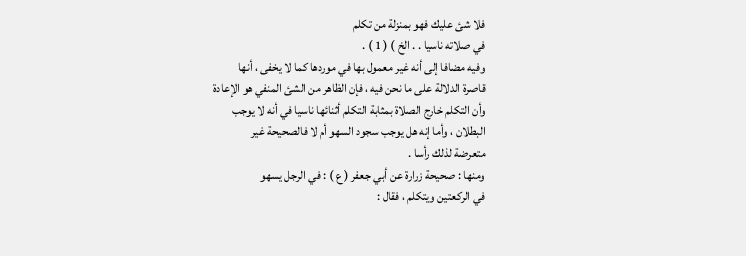فلا شئ عليك فهو بمنزلة من تكلم
في صلاته ناسيا . . الخ ) ( 1 ) .
وفيه مضافا إلى أنه غير معمول بها في موردها كما لا يخفى ، أنها
قاصرة الدلالة على ما نحن فيه ، فإن الظاهر من الشئ المنفي هو الإعادة
وأن التكلم خارج الصلاة بمثابة التكلم أثنائها ناسيا في أنه لا يوجب
البطلان ، وأما إنه هل يوجب سجود السهو أم لا فالصحيحة غير
متعرضة لذلك رأسا .
ومنها : صحيحة زرارة عن أبي جعفر ( ع ) : في الرجل يسهو
في الركعتين ويتكلم ، فقال :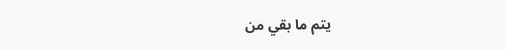يتم ما بقي من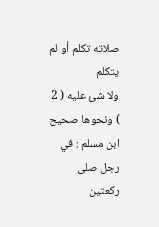صلاته تكلم أو لم يتكلم
ولا شئ عليه ( 2 ) ونحوها صحيح ابن مسلم : في رجل صلى ركعتين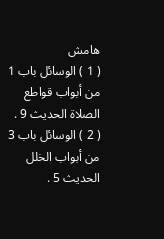هامش
( 1 ) الوسائل باب 1 من أبواب قواطع الصلاة الحديث 9 .
( 2 ) الوسائل باب 3 من أبواب الخلل الحديث 5 .